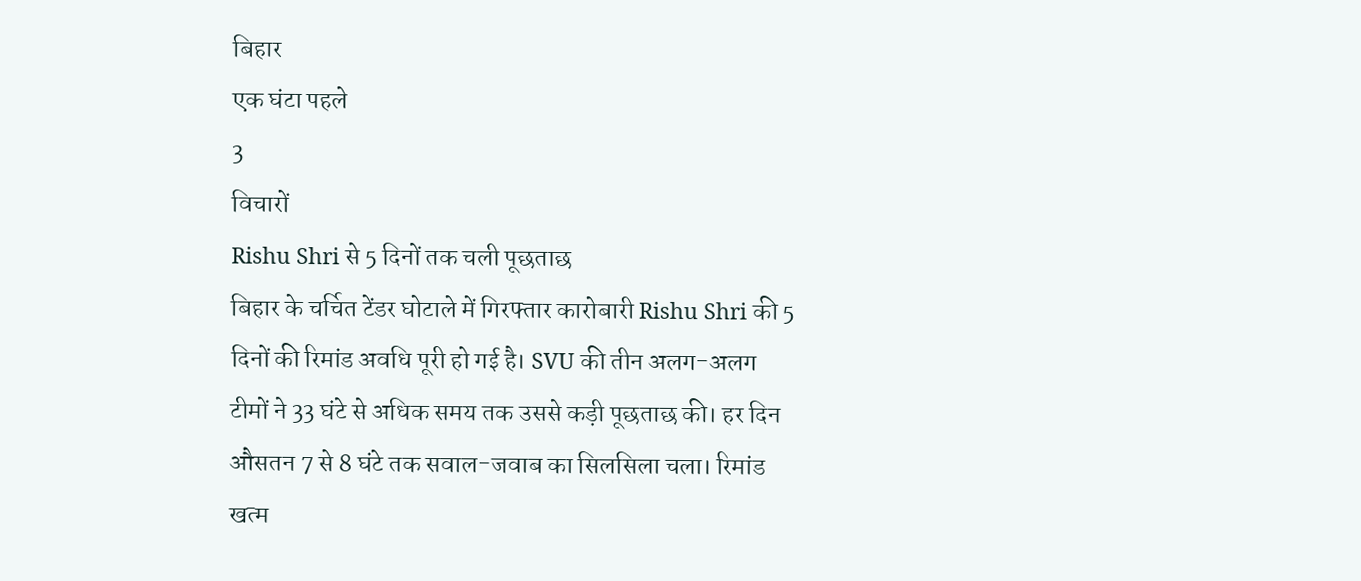बिहार
एक घंटा पहले
3
विचारों
Rishu Shri से 5 दिनों तक चली पूछताछ
बिहार के चर्चित टेंडर घोटाले में गिरफ्तार कारोबारी Rishu Shri की 5 दिनों की रिमांड अवधि पूरी हो गई है। SVU की तीन अलग-अलग टीमों ने 33 घंटे से अधिक समय तक उससे कड़ी पूछताछ की। हर दिन औसतन 7 से 8 घंटे तक सवाल-जवाब का सिलसिला चला। रिमांड खत्म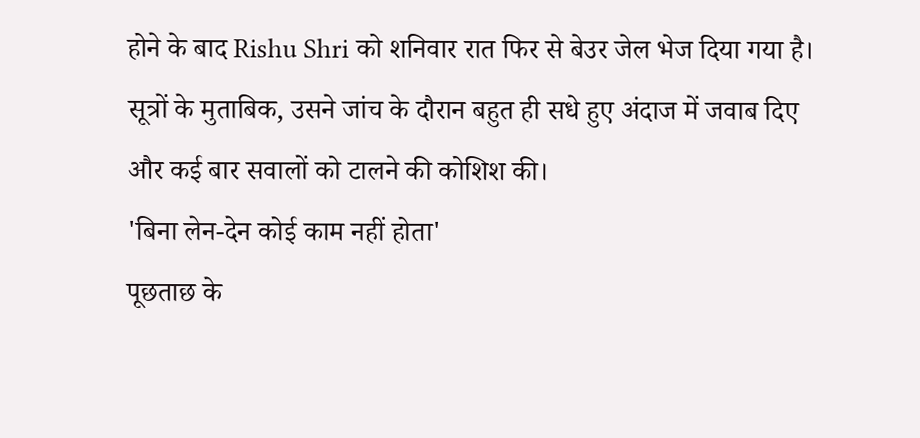होने के बाद Rishu Shri को शनिवार रात फिर से बेउर जेल भेज दिया गया है। सूत्रों के मुताबिक, उसने जांच के दौरान बहुत ही सधे हुए अंदाज में जवाब दिए और कई बार सवालों को टालने की कोशिश की।
'बिना लेन-देन कोई काम नहीं होता'
पूछताछ के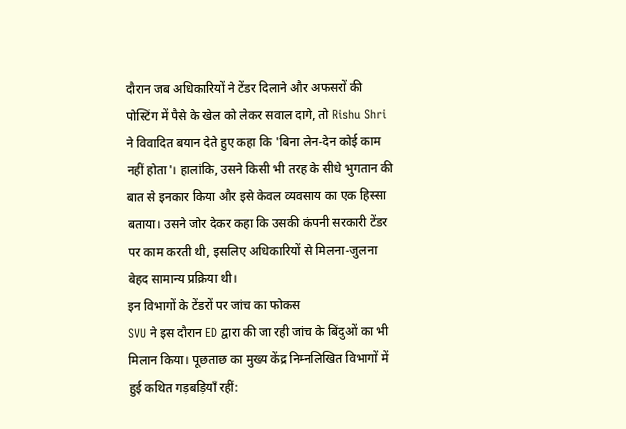दौरान जब अधिकारियों ने टेंडर दिलाने और अफसरों की पोस्टिंग में पैसे के खेल को लेकर सवाल दागे, तो Rishu Shri ने विवादित बयान देते हुए कहा कि 'बिना लेन-देन कोई काम नहीं होता'। हालांकि, उसने किसी भी तरह के सीधे भुगतान की बात से इनकार किया और इसे केवल व्यवसाय का एक हिस्सा बताया। उसने जोर देकर कहा कि उसकी कंपनी सरकारी टेंडर पर काम करती थी, इसलिए अधिकारियों से मिलना-जुलना बेहद सामान्य प्रक्रिया थी।
इन विभागों के टेंडरों पर जांच का फोकस
SVU ने इस दौरान ED द्वारा की जा रही जांच के बिंदुओं का भी मिलान किया। पूछताछ का मुख्य केंद्र निम्नलिखित विभागों में हुई कथित गड़बड़ियाँ रहीं: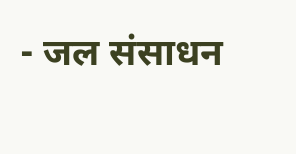- जल संसाधन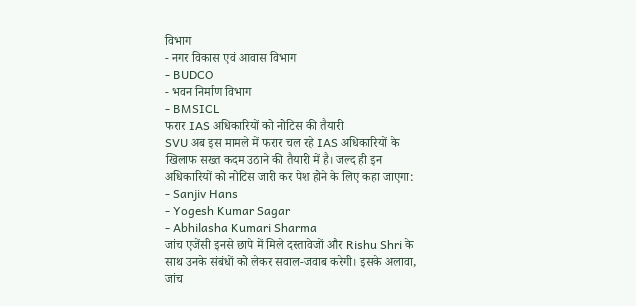विभाग
- नगर विकास एवं आवास विभाग
- BUDCO
- भवन निर्माण विभाग
- BMSICL
फरार IAS अधिकारियों को नोटिस की तैयारी
SVU अब इस मामले में फरार चल रहे IAS अधिकारियों के खिलाफ सख्त कदम उठाने की तैयारी में है। जल्द ही इन अधिकारियों को नोटिस जारी कर पेश होने के लिए कहा जाएगा:
- Sanjiv Hans
- Yogesh Kumar Sagar
- Abhilasha Kumari Sharma
जांच एजेंसी इनसे छापे में मिले दस्तावेजों और Rishu Shri के साथ उनके संबंधों को लेकर सवाल-जवाब करेगी। इसके अलावा, जांच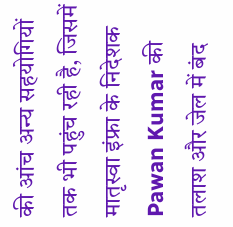की आंच अन्य सहयोगियों तक भी पहुंच रही है, जिसमें मातृस्वा इंफ्रा के निदेशक Pawan Kumar की तलाश और जेल में बंद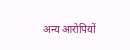अन्य आरोपियों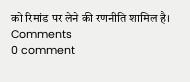को रिमांड पर लेने की रणनीति शामिल है।
Comments
0 comment